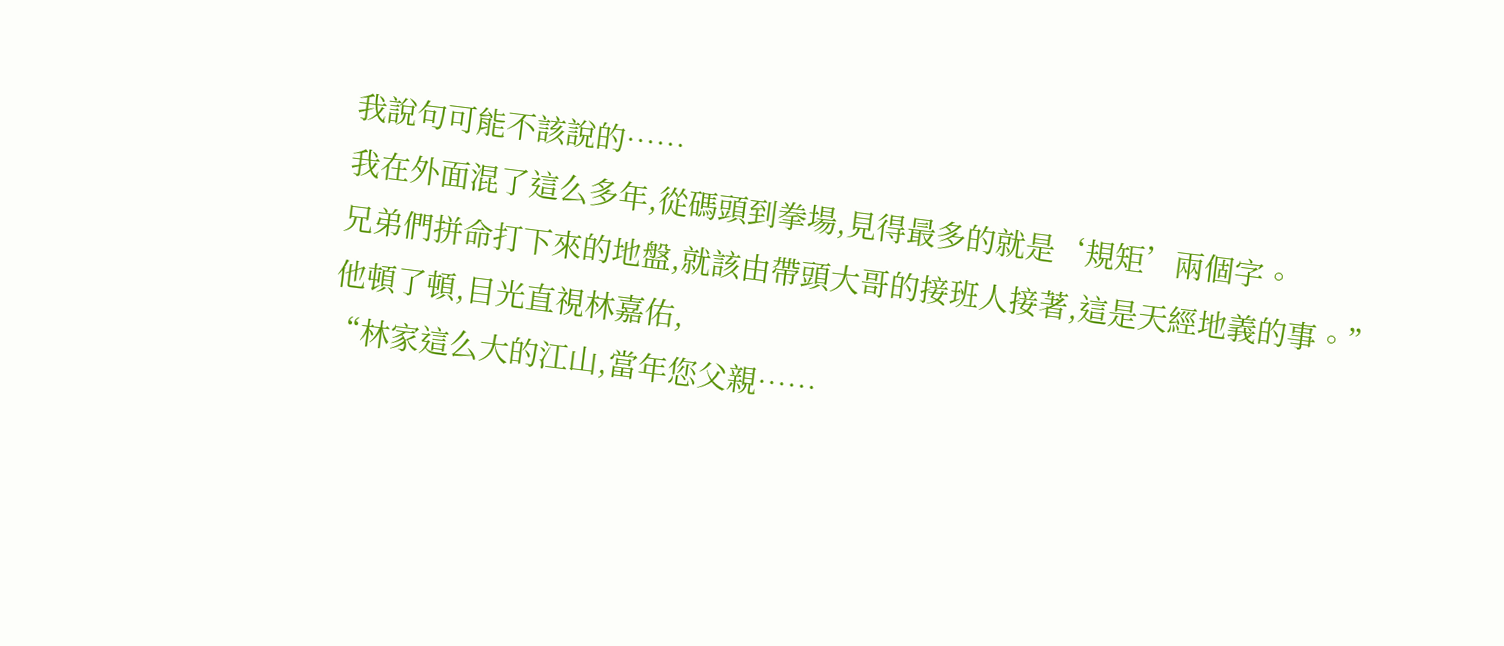我說句可能不該說的……
我在外面混了這么多年,從碼頭到拳場,見得最多的就是‘規矩’兩個字。
兄弟們拼命打下來的地盤,就該由帶頭大哥的接班人接著,這是天經地義的事。”
他頓了頓,目光直視林嘉佑,
“林家這么大的江山,當年您父親……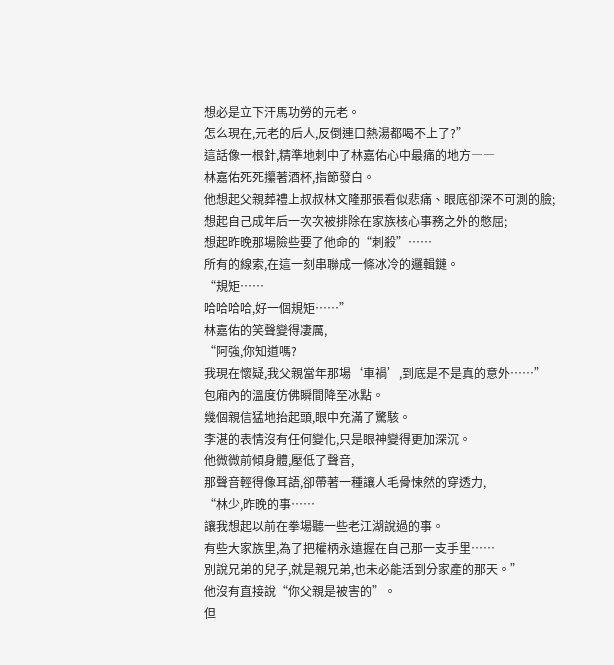想必是立下汗馬功勞的元老。
怎么現在,元老的后人,反倒連口熱湯都喝不上了?”
這話像一根針,精準地刺中了林嘉佑心中最痛的地方――
林嘉佑死死攥著酒杯,指節發白。
他想起父親葬禮上叔叔林文隆那張看似悲痛、眼底卻深不可測的臉;
想起自己成年后一次次被排除在家族核心事務之外的憋屈;
想起昨晚那場險些要了他命的“刺殺”……
所有的線索,在這一刻串聯成一條冰冷的邏輯鏈。
“規矩……
哈哈哈哈,好一個規矩……”
林嘉佑的笑聲變得凄厲,
“阿強,你知道嗎?
我現在懷疑,我父親當年那場‘車禍’,到底是不是真的意外……”
包廂內的溫度仿佛瞬間降至冰點。
幾個親信猛地抬起頭,眼中充滿了驚駭。
李湛的表情沒有任何變化,只是眼神變得更加深沉。
他微微前傾身體,壓低了聲音,
那聲音輕得像耳語,卻帶著一種讓人毛骨悚然的穿透力,
“林少,昨晚的事……
讓我想起以前在拳場聽一些老江湖說過的事。
有些大家族里,為了把權柄永遠握在自己那一支手里……
別說兄弟的兒子,就是親兄弟,也未必能活到分家產的那天。”
他沒有直接說“你父親是被害的”。
但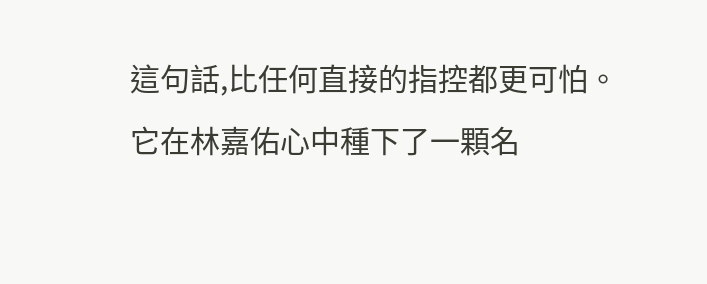這句話,比任何直接的指控都更可怕。
它在林嘉佑心中種下了一顆名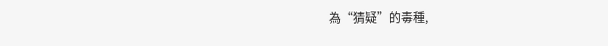為“猜疑”的毒種,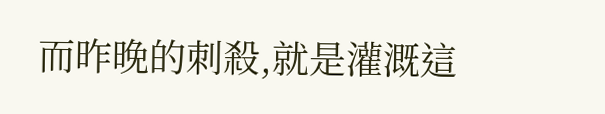而昨晚的刺殺,就是灌溉這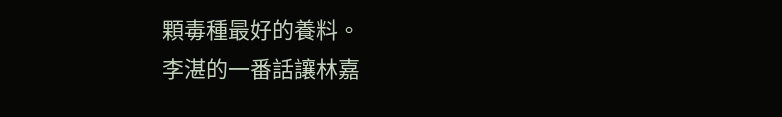顆毒種最好的養料。
李湛的一番話讓林嘉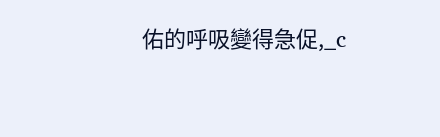佑的呼吸變得急促,_c